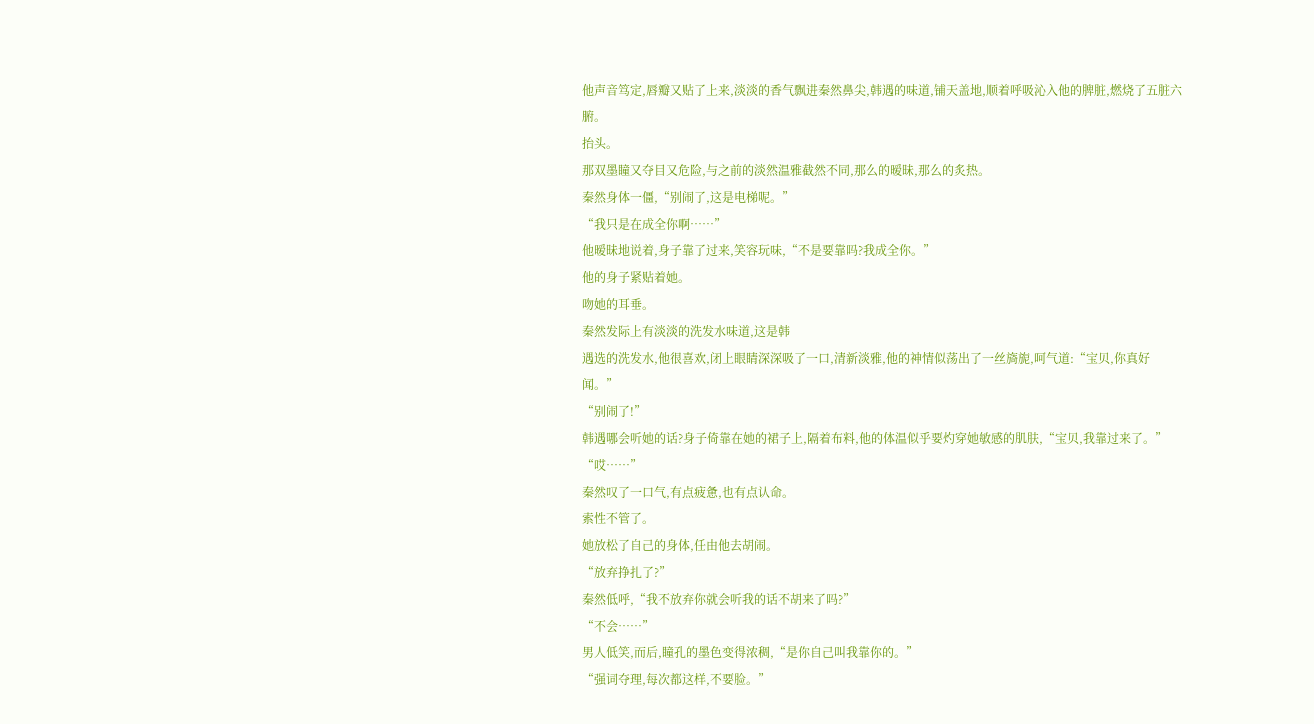他声音笃定,唇瓣又贴了上来,淡淡的香气飘进秦然鼻尖,韩遇的味道,铺天盖地,顺着呼吸沁入他的脾脏,燃烧了五脏六腑。
抬头。
那双墨瞳又夺目又危险,与之前的淡然温雅截然不同,那么的暧昧,那么的炙热。
秦然身体一僵,“别闹了,这是电梯呢。”
“我只是在成全你啊……”
他暧昧地说着,身子靠了过来,笑容玩味,“不是要靠吗?我成全你。”
他的身子紧贴着她。
吻她的耳垂。
秦然发际上有淡淡的洗发水味道,这是韩
遇选的洗发水,他很喜欢,闭上眼睛深深吸了一口,清新淡雅,他的神情似荡出了一丝旖旎,呵气道:“宝贝,你真好闻。”
“别闹了!”
韩遇哪会听她的话?身子倚靠在她的裙子上,隔着布料,他的体温似乎要灼穿她敏感的肌肤,“宝贝,我靠过来了。”
“哎……”
秦然叹了一口气,有点疲惫,也有点认命。
索性不管了。
她放松了自己的身体,任由他去胡闹。
“放弃挣扎了?”
秦然低呼,“我不放弃你就会听我的话不胡来了吗?”
“不会……”
男人低笑,而后,瞳孔的墨色变得浓稠,“是你自己叫我靠你的。”
“强词夺理,每次都这样,不要脸。”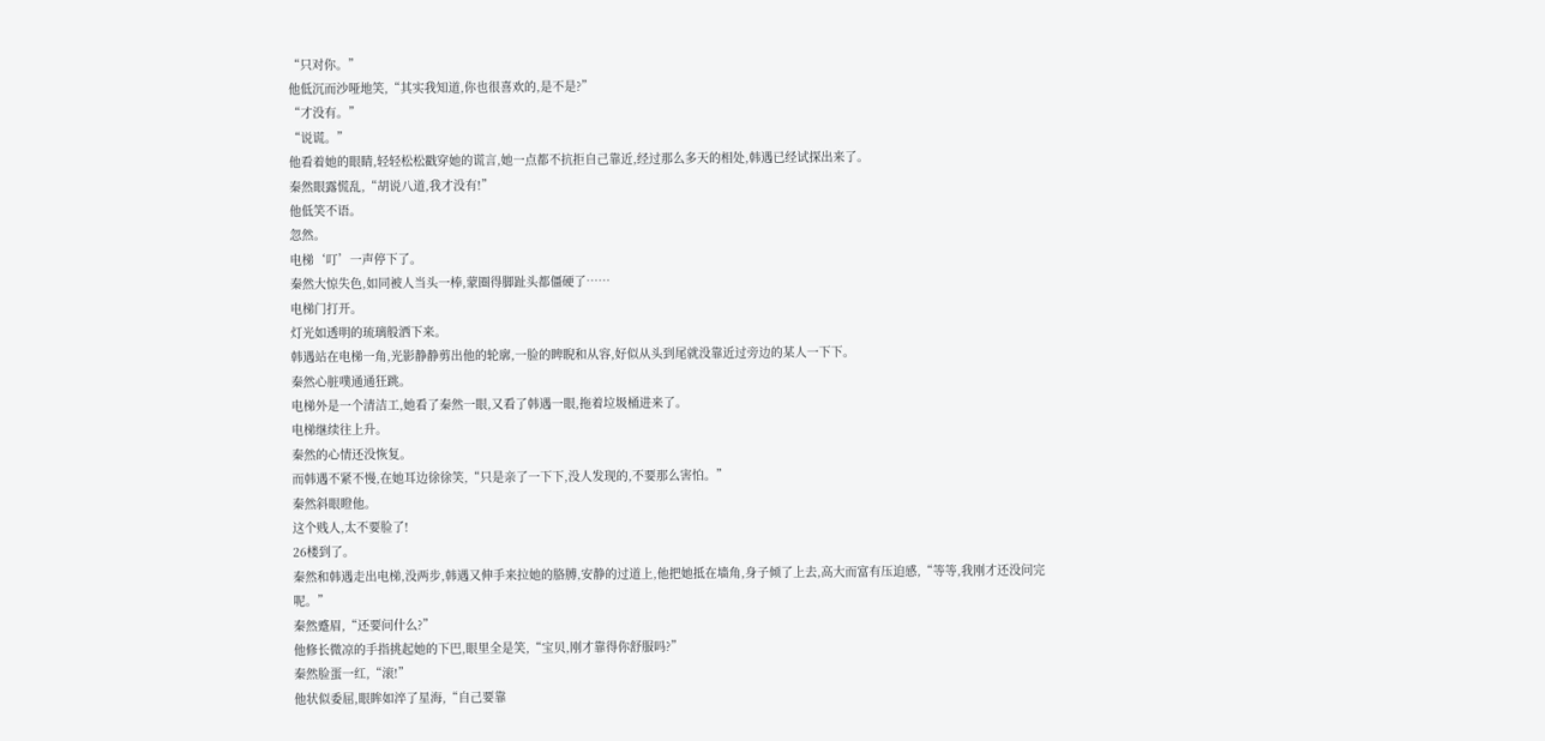“只对你。”
他低沉而沙哑地笑,“其实我知道,你也很喜欢的,是不是?”
“才没有。”
“说谎。”
他看着她的眼睛,轻轻松松戳穿她的谎言,她一点都不抗拒自己靠近,经过那么多天的相处,韩遇已经试探出来了。
秦然眼露慌乱,“胡说八道,我才没有!”
他低笑不语。
忽然。
电梯‘叮’一声停下了。
秦然大惊失色,如同被人当头一棒,蒙圈得脚趾头都僵硬了……
电梯门打开。
灯光如透明的琉璃般洒下来。
韩遇站在电梯一角,光影静静剪出他的轮廓,一脸的睥睨和从容,好似从头到尾就没靠近过旁边的某人一下下。
秦然心脏噗通通狂跳。
电梯外是一个清洁工,她看了秦然一眼,又看了韩遇一眼,拖着垃圾桶进来了。
电梯继续往上升。
秦然的心情还没恢复。
而韩遇不紧不慢,在她耳边徐徐笑,“只是亲了一下下,没人发现的,不要那么害怕。”
秦然斜眼瞪他。
这个贱人,太不要脸了!
26楼到了。
秦然和韩遇走出电梯,没两步,韩遇又伸手来拉她的胳膊,安静的过道上,他把她抵在墙角,身子倾了上去,高大而富有压迫感,“等等,我刚才还没问完呢。”
秦然蹙眉,“还要问什么?”
他修长微凉的手指挑起她的下巴,眼里全是笑,“宝贝,刚才靠得你舒服吗?”
秦然脸蛋一红,“滚!”
他状似委屈,眼眸如淬了星海,“自己要靠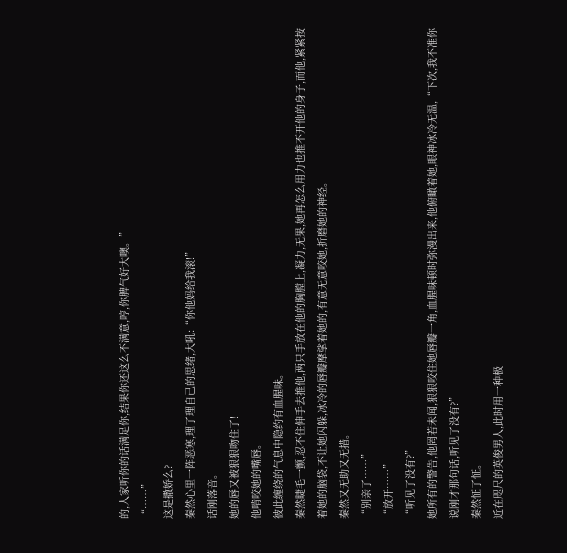的,人家听你的话满足你,结果你还这么不满意,哼,你脾气好大噢。”
“……”
这是撒娇么?
秦然心里一阵恶寒,理了理自己的思绪,大吼:“你他妈给我滚!”
话刚落音。
她的唇又被狠狠吻住了!
他啃咬她的嘴唇。
彼此缠绕的气息中隐约有血腥味。
秦然睫毛一颤,忍不住伸手去推他,两只手放在他的胸膛上,凝力,无果,她再怎么用力也推不开他的身子,而他,紧紧按着她的脑袋,不让她闪躲,冰冷的唇瓣摩挲着她的,有意无意咬她,折磨她的神经。
秦然又无助又无措。
“别亲了……”
“放开……”
“听见了没有?”
她所有的警告,他罔若未闻,狠狠咬住她唇瓣一角,血腥味顿时弥漫出来,他俯瞰着她,眼神冰冷无温,“下次,我不准你说刚才那句话,听见了没有?”
秦然怔了怔。
近在咫尺的英俊男人,此时用一种极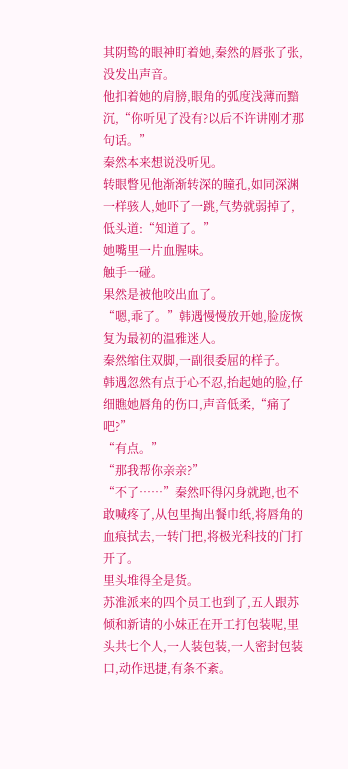其阴鸷的眼神盯着她,秦然的唇张了张,没发出声音。
他扣着她的肩膀,眼角的弧度浅薄而黯沉,“你听见了没有?以后不许讲刚才那句话。”
秦然本来想说没听见。
转眼瞥见他渐渐转深的瞳孔,如同深渊一样骇人,她吓了一跳,气势就弱掉了,低头道:“知道了。”
她嘴里一片血腥味。
触手一碰。
果然是被他咬出血了。
“嗯,乖了。”韩遇慢慢放开她,脸庞恢复为最初的温雅迷人。
秦然缩住双脚,一副很委屈的样子。
韩遇忽然有点于心不忍,抬起她的脸,仔细瞧她唇角的伤口,声音低柔,“痛了吧?”
“有点。”
“那我帮你亲亲?”
“不了……”秦然吓得闪身就跑,也不敢喊疼了,从包里掏出餐巾纸,将唇角的血痕拭去,一转门把,将极光科技的门打开了。
里头堆得全是货。
苏淮派来的四个员工也到了,五人跟苏倾和新请的小妹正在开工打包装呢,里头共七个人,一人装包装,一人密封包装口,动作迅捷,有条不紊。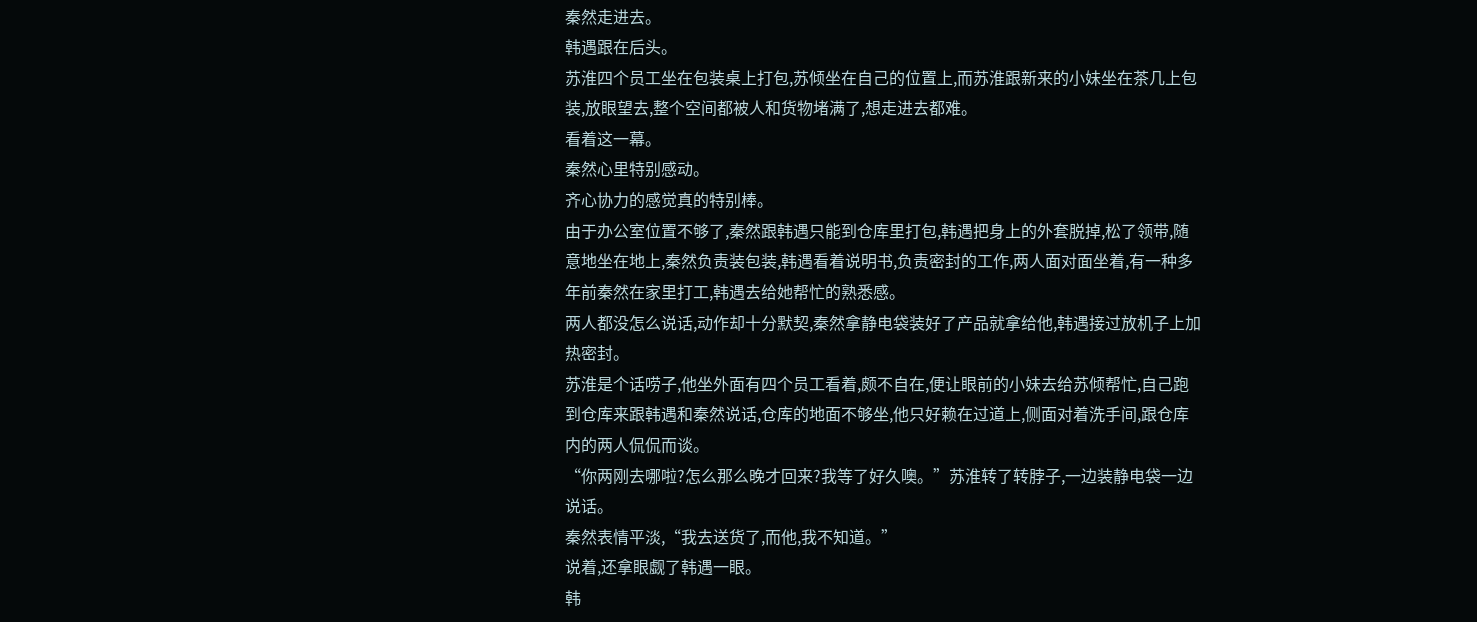秦然走进去。
韩遇跟在后头。
苏淮四个员工坐在包装桌上打包,苏倾坐在自己的位置上,而苏淮跟新来的小妹坐在茶几上包装,放眼望去,整个空间都被人和货物堵满了,想走进去都难。
看着这一幕。
秦然心里特别感动。
齐心协力的感觉真的特别棒。
由于办公室位置不够了,秦然跟韩遇只能到仓库里打包,韩遇把身上的外套脱掉,松了领带,随意地坐在地上,秦然负责装包装,韩遇看着说明书,负责密封的工作,两人面对面坐着,有一种多年前秦然在家里打工,韩遇去给她帮忙的熟悉感。
两人都没怎么说话,动作却十分默契,秦然拿静电袋装好了产品就拿给他,韩遇接过放机子上加热密封。
苏淮是个话唠子,他坐外面有四个员工看着,颇不自在,便让眼前的小妹去给苏倾帮忙,自己跑到仓库来跟韩遇和秦然说话,仓库的地面不够坐,他只好赖在过道上,侧面对着洗手间,跟仓库内的两人侃侃而谈。
“你两刚去哪啦?怎么那么晚才回来?我等了好久噢。”苏淮转了转脖子,一边装静电袋一边说话。
秦然表情平淡,“我去送货了,而他,我不知道。”
说着,还拿眼觑了韩遇一眼。
韩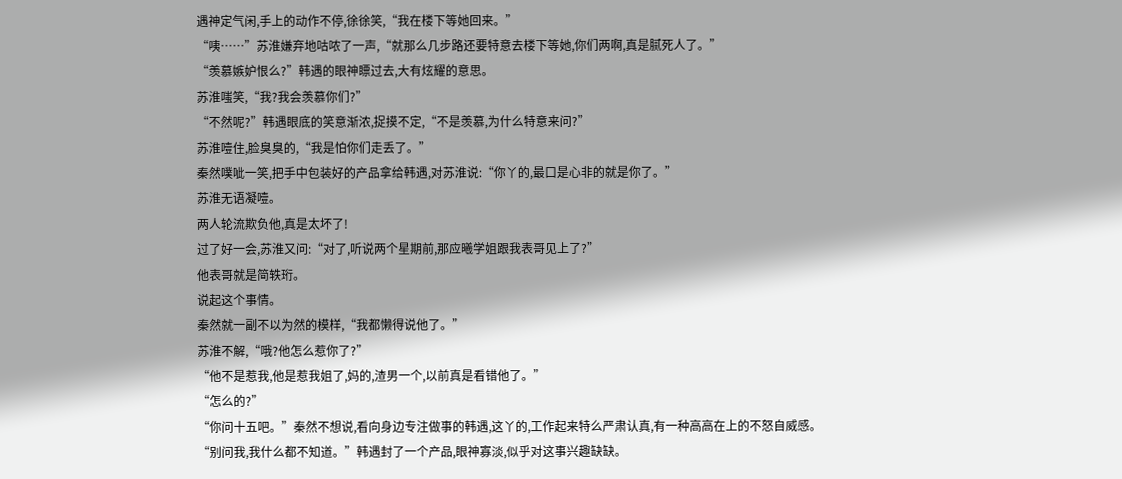遇神定气闲,手上的动作不停,徐徐笑,“我在楼下等她回来。”
“咦……”苏淮嫌弃地咕哝了一声,“就那么几步路还要特意去楼下等她,你们两啊,真是腻死人了。”
“羡慕嫉妒恨么?”韩遇的眼神瞟过去,大有炫耀的意思。
苏淮嗤笑,“我?我会羡慕你们?”
“不然呢?”韩遇眼底的笑意渐浓,捉摸不定,“不是羡慕,为什么特意来问?”
苏淮噎住,脸臭臭的,“我是怕你们走丢了。”
秦然噗呲一笑,把手中包装好的产品拿给韩遇,对苏淮说:“你丫的,最口是心非的就是你了。”
苏淮无语凝噎。
两人轮流欺负他,真是太坏了!
过了好一会,苏淮又问:“对了,听说两个星期前,那应曦学姐跟我表哥见上了?”
他表哥就是简轶珩。
说起这个事情。
秦然就一副不以为然的模样,“我都懒得说他了。”
苏淮不解,“哦?他怎么惹你了?”
“他不是惹我,他是惹我姐了,妈的,渣男一个,以前真是看错他了。”
“怎么的?”
“你问十五吧。”秦然不想说,看向身边专注做事的韩遇,这丫的,工作起来特么严肃认真,有一种高高在上的不怒自威感。
“别问我,我什么都不知道。”韩遇封了一个产品,眼神寡淡,似乎对这事兴趣缺缺。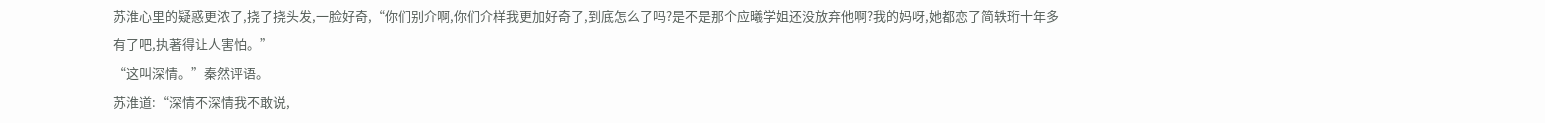苏淮心里的疑惑更浓了,挠了挠头发,一脸好奇,“你们别介啊,你们介样我更加好奇了,到底怎么了吗?是不是那个应曦学姐还没放弃他啊?我的妈呀,她都恋了简轶珩十年多有了吧,执著得让人害怕。”
“这叫深情。”秦然评语。
苏淮道:“深情不深情我不敢说,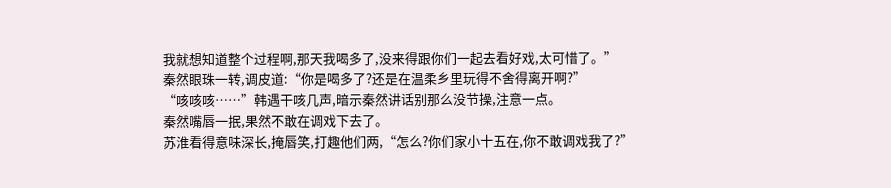我就想知道整个过程啊,那天我喝多了,没来得跟你们一起去看好戏,太可惜了。”
秦然眼珠一转,调皮道:“你是喝多了?还是在温柔乡里玩得不舍得离开啊?”
“咳咳咳……”韩遇干咳几声,暗示秦然讲话别那么没节操,注意一点。
秦然嘴唇一抿,果然不敢在调戏下去了。
苏淮看得意味深长,掩唇笑,打趣他们两,“怎么?你们家小十五在,你不敢调戏我了?”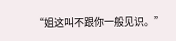“姐这叫不跟你一般见识。”